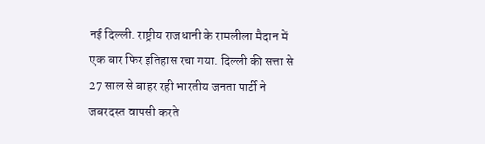नई दिल्ली. राष्ट्रीय राजधानी के रामलीला मैदान में एक बार फिर इतिहास रचा गया. दिल्ली की सत्ता से 27 साल से बाहर रही भारतीय जनता पार्टी ने जबरदस्त वापसी करते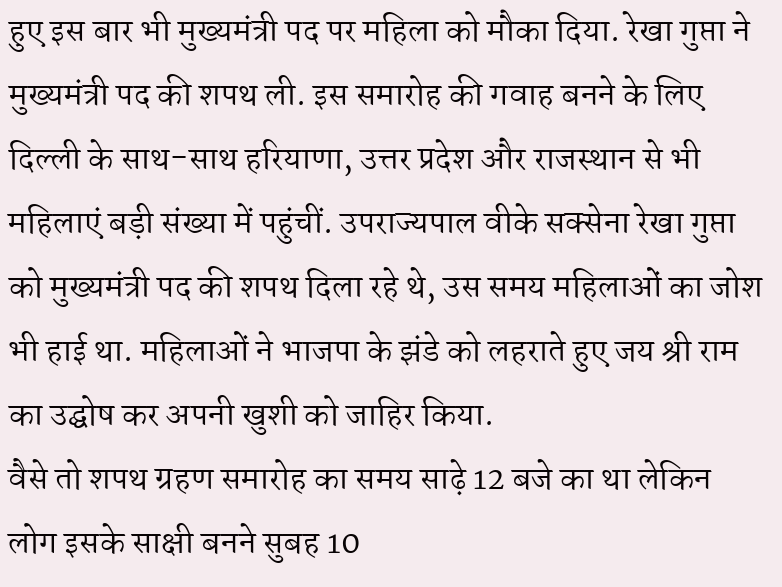हुए इस बार भी मुख्यमंत्री पद पर महिला को मौका दिया. रेखा गुप्ता ने मुख्यमंत्री पद की शपथ ली. इस समारोह की गवाह बनने के लिए दिल्ली के साथ-साथ हरियाणा, उत्तर प्रदेश और राजस्थान से भी महिलाएं बड़ी संख्या में पहुंचीं. उपराज्यपाल वीके सक्सेना रेखा गुप्ता को मुख्यमंत्री पद की शपथ दिला रहे थे, उस समय महिलाओं का जोश भी हाई था. महिलाओं ने भाजपा के झंडे को लहराते हुए जय श्री राम का उद्घोष कर अपनी खुशी को जाहिर किया.
वैसे तो शपथ ग्रहण समारोह का समय साढ़े 12 बजे का था लेकिन लोग इसके साक्षी बनने सुबह 10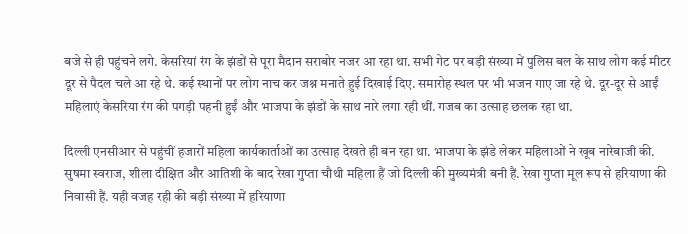बजे से ही पहुंचने लगे. केसरियां रंग के झंडों से पूरा मैदान सराबोर नजर आ रहा था. सभी गेट पर बड़ी संख्या में पुलिस बल के साथ लोग कई मीटर दूर से पैदल चले आ रहे थे. कई स्थानों पर लोग नाच कर जश्न मनाते हुई दिखाई दिए. समारोह स्थल पर भी भजन गाए जा रहे थे. दूर-दूर से आईं महिलाएं केसरिया रंग की पगड़ी पहनी हुईं और भाजपा के झंडों के साथ नारे लगा रही थीं. गजब का उत्साह छलक रहा था.

दिल्ली एनसीआर से पहुंचीं हजारों महिला कार्यकार्ताओं का उत्साह देखते ही बन रहा था. भाजपा के झंडे लेकर महिलाओं ने खूब नारेबाजी की. सुषमा स्वराज, शीला दीक्षित और आतिशी के बाद रेखा गुप्ता चौथी महिला हैं जो दिल्ली की मुख्यमंत्री बनी हैं. रेखा गुप्ता मूल रूप से हरियाणा की निवासी हैं. यही वजह रही की बड़ी संख्या में हरियाणा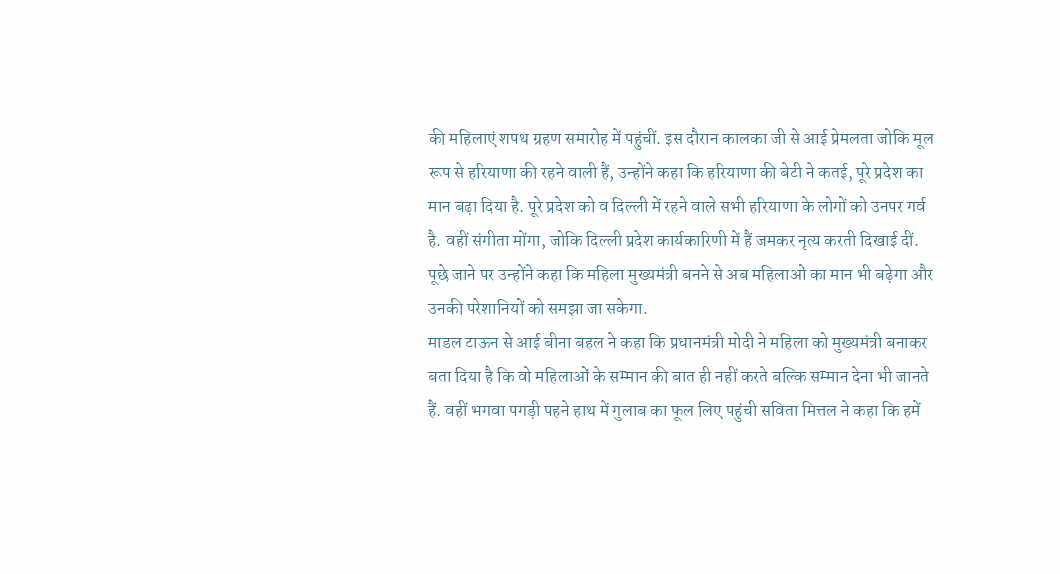की महिलाएं शपथ ग्रहण समारोह में पहुंचीं. इस दौरान कालका जी से आई प्रेमलता जोकि मूल रूप से हरियाणा की रहने वाली हैं, उन्होंने कहा कि हरियाणा की बेटी ने कतई, पूरे प्रदेश का मान बढ़ा दिया है. पूरे प्रदेश को व दिल्ली में रहने वाले सभी हरियाणा के लोगों को उनपर गर्व है. वहीं संगीता मोंगा, जोकि दिल्ली प्रदेश कार्यकारिणी में हैं जमकर नृत्य करती दिखाई दीं. पूछे जाने पर उन्होंने कहा कि महिला मुख्यमंत्री बनने से अब महिलाओं का मान भी बढ़ेगा और उनकी परेशानियों को समझा जा सकेगा.
माडल टाऊन से आई बीना बहल ने कहा कि प्रधानमंत्री मोदी ने महिला को मुख्यमंत्री बनाकर बता दिया है कि वो महिलाओं के सम्मान की बात ही नहीं करते बल्कि सम्मान देना भी जानते हैं. वहीं भगवा पगड़ी पहने हाथ में गुलाब का फूल लिए पहुंची सविता मित्तल ने कहा कि हमें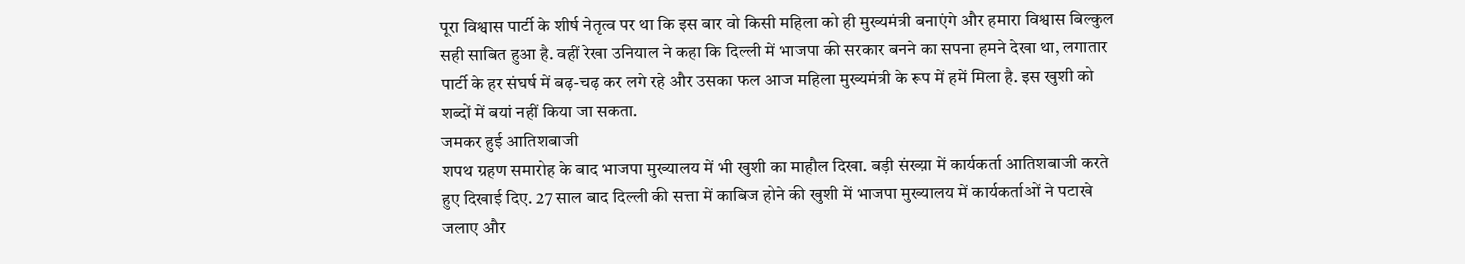पूरा विश्वास पार्टी के शीर्ष नेतृत्व पर था कि इस बार वो किसी महिला को ही मुख्यमंत्री बनाएंगे और हमारा विश्वास बिल्कुल सही साबित हुआ है. वहीं रेखा उनियाल ने कहा कि दिल्ली में भाजपा की सरकार बनने का सपना हमने देखा था, लगातार पार्टी के हर संघर्ष में बढ़-चढ़ कर लगे रहे और उसका फल आज महिला मुख्यमंत्री के रूप में हमें मिला है. इस खुशी को शब्दों में बयां नहीं किया जा सकता.
जमकर हुई आतिशबाजी
शपथ ग्रहण समारोह के बाद भाजपा मुख्यालय में भी खुशी का माहौल दिखा. बड़ी संख्य़ा में कार्यकर्ता आतिशबाजी करते हुए दिखाई दिए. 27 साल बाद दिल्ली की सत्ता में काबिज होने की खुशी में भाजपा मुख्यालय में कार्यकर्ताओं ने पटाखे जलाए और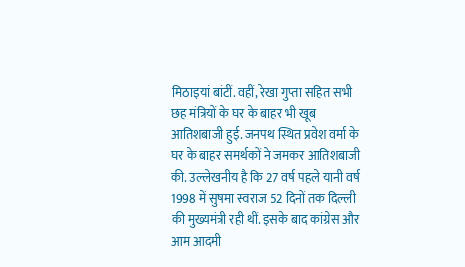मिठाइयां बांटीं. वहीं, रेखा गुप्ता सहित सभी छह मंत्रियों के घर के बाहर भी खूब आतिशबाजी हुई. जनपथ स्थित प्रवेश वर्मा के घर के बाहर समर्थकों ने जमकर आतिशबाजी की. उल्लेखनीय है कि 27 वर्ष पहले यानी वर्ष 1998 में सुषमा स्वराज 52 दिनों तक दिल्ली की मुख्यमंत्री रही थीं. इसके बाद कांग्रेस और आम आदमी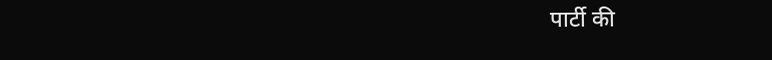पार्टी की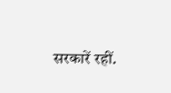सरकारें रहीं.